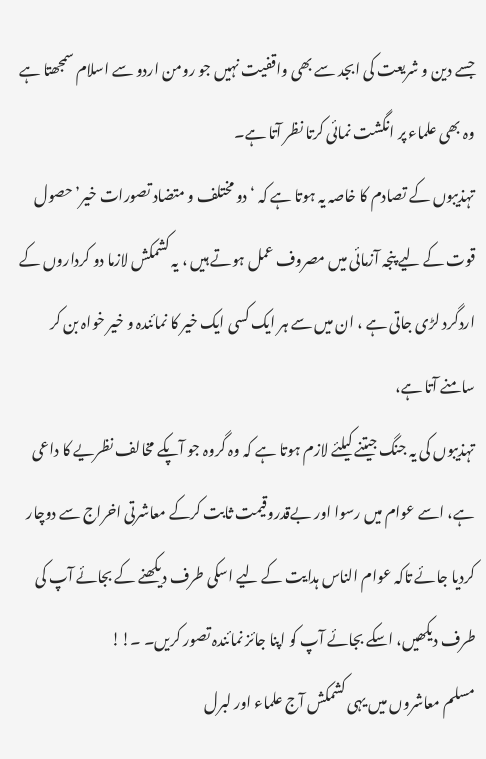جسے دین و شریعت کی ابجد سے بھی واقفیت نہیں جو رومن اردو سے اسلام سمجھتا ہے وہ بھی علماء پر انگشت نمائی کرتا نظر آتا ہے۔
تہذیبوں کے تصادم کا خاصہ یہ ہوتا ہے کہ ‘ دو مختلف و متضاد تصورات خیر’ حصول قوت کے لیے پنجہ آزمائی میں مصروف عمل ہوتے ہیں ، یہ کشمکش لازما دو کرداروں کے اردگرد لڑی جاتی ہے ، ان میں سے ہر ایک کسی ایک خیر کا نمائندہ و خیر خواہ بن کر سامنے آتا ہے،
تہذیبوں کی یہ جنگ جیتنے کیلئے لازم ہوتا ہے کہ وہ گروہ جو آپکے مخالف نظریے کا داعی ہے، اسے عوام میں رسوا اور بےقدروقیمت ثابت کرکے معاشرتی اخراج سے دوچار کردیا جائے تاکہ عوام الناس ہدایت کے لیے اسکی طرف دیکھنے کے بجائے آپ کی طرف دیکھیں، اسکے بجائے آپ کو اپنا جائز نمائندہ تصور کریں۔ ۔!!
مسلم معاشروں میں یہی کشمکش آج علماء اور لبرل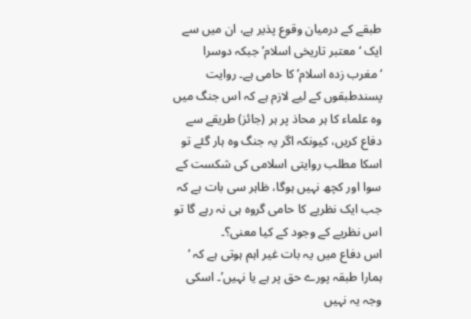طبقے کے درمیان وقوع پذیر ہے، ان میں سے ایک ‘معتبر تاریخی اسلام’ جبکہ دوسرا ‘مغرب زدہ اسلام’ کا حامی ہے۔ روایت پسندطبقوں کے لیے لازم ہے کہ اس جنگ میں وہ علماء کا ہر محاذ پر ہر (جائز) طریقے سے دفاع کریں، کیونکہ اگر یہ جنگ وہ ہار گئے تو اسکا مطلب روایتی اسلامی کی شکست کے سوا اور کچھ نہیں ہوگا، ظاہر سی بات ہے کہ جب ایک نظریے کا حامی گروہ ہی نہ رہے گا تو اس نظریے کے وجود کے کیا معنی؟۔
اس دفاع میں یہ بات غیر اہم ہوتی ہے کہ ‘ ہمارا طبقہ پورے حق پر ہے یا نہیں’۔ اسکی وجہ یہ نہیں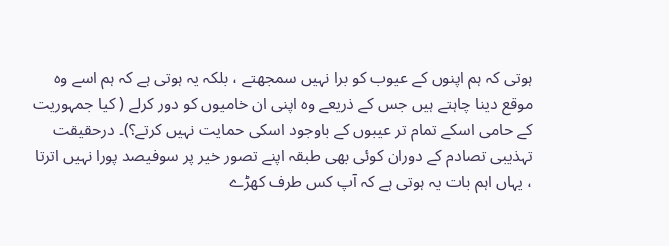ہوتی کہ ہم اپنوں کے عیوب کو برا نہیں سمجھتے ، بلکہ یہ ہوتی ہے کہ ہم اسے وہ موقع دینا چاہتے ہیں جس کے ذریعے وہ اپنی ان خامیوں کو دور کرلے ( کیا جمہوریت کے حامی اسکے تمام تر عیبوں کے باوجود اسکی حمایت نہیں کرتے؟)۔ درحقیقت تہذیبی تصادم کے دوران کوئی بھی طبقہ اپنے تصور خیر پر سوفیصد پورا نہیں اترتا ، یہاں اہم بات یہ ہوتی ہے کہ آپ کس طرف کھڑے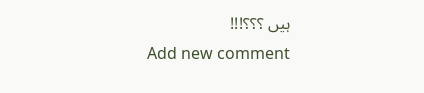ہیں ؟؟؟!!!
Add new comment